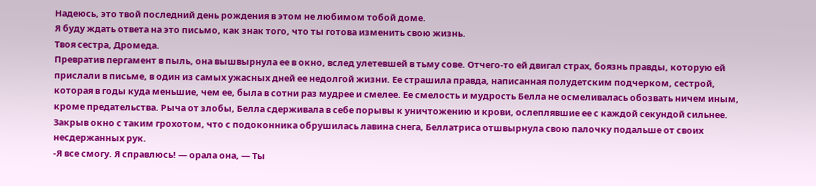Надеюсь, это твой последний день рождения в этом не любимом тобой доме.
Я буду ждать ответа на это письмо, как знак того, что ты готова изменить свою жизнь.
Твоя сестра, Дромеда.
Превратив пергамент в пыль, она вышвырнула ее в окно, вслед улетевшей в тьму сове. Отчего-то ей двигал страх, боязнь правды, которую ей прислали в письме, в один из самых ужасных дней ее недолгой жизни. Ее страшила правда, написанная полудетским подчерком, сестрой, которая в годы куда меньшие, чем ее, была в сотни раз мудрее и смелее. Ее смелость и мудрость Белла не осмеливалась обозвать ничем иным, кроме предательства. Рыча от злобы, Белла сдерживала в себе порывы к уничтожению и крови, ослеплявшие ее с каждой секундой сильнее. Закрыв окно с таким грохотом, что с подоконника обрушилась лавина снега, Беллатриса отшвырнула свою палочку подальше от своих несдержанных рук.
-Я все смогу. Я справлюсь! — орала она, — Ты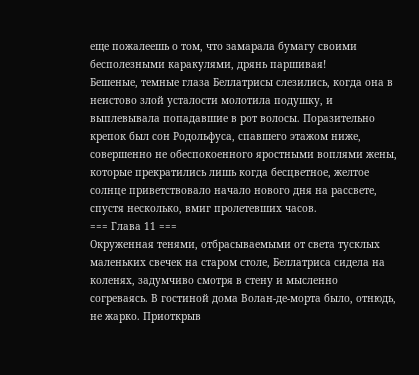еще пожалеешь о том, что замарала бумагу своими бесполезными каракулями, дрянь паршивая!
Бешеные, темные глаза Беллатрисы слезились, когда она в неистово злой усталости молотила подушку, и выплевывала попадавшие в рот волосы. Поразительно крепок был сон Родольфуса, спавшего этажом ниже, совершенно не обеспокоенного яростными воплями жены, которые прекратились лишь когда бесцветное, желтое солнце приветствовало начало нового дня на рассвете, спустя несколько, вмиг пролетевших часов.
=== Глава 11 ===
Окруженная тенями, отбрасываемыми от света тусклых маленьких свечек на старом столе, Беллатриса сидела на коленях, задумчиво смотря в стену и мысленно согреваясь. В гостиной дома Волан-де-морта было, отнюдь, не жарко. Приоткрыв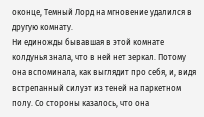оконце, Темный Лорд на мгновение удалился в другую комнату.
Ни единожды бывавшая в этой комнате колдунья знала, что в ней нет зеркал. Потому она вспоминала, как выглядит про себя, и, видя встрепанный силуэт из теней на паркетном полу. Со стороны казалось, что она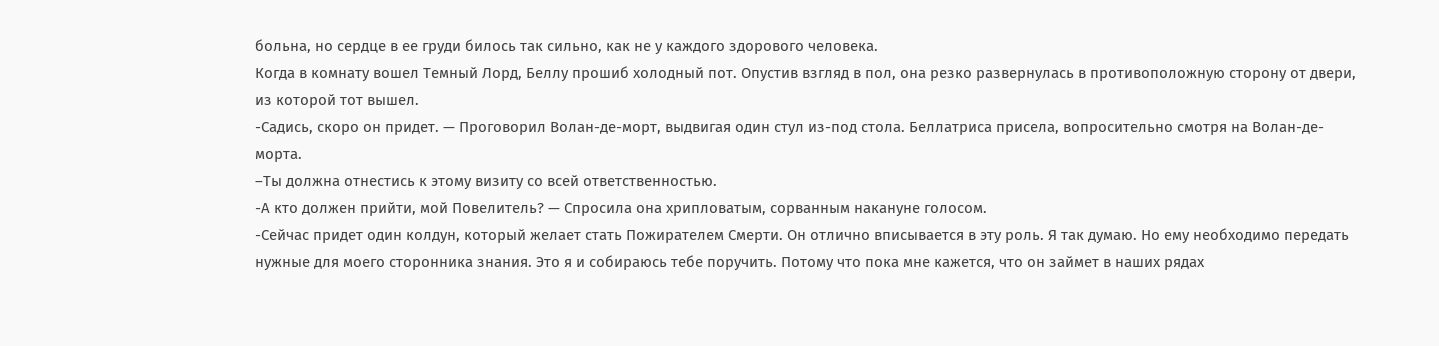больна, но сердце в ее груди билось так сильно, как не у каждого здорового человека.
Когда в комнату вошел Темный Лорд, Беллу прошиб холодный пот. Опустив взгляд в пол, она резко развернулась в противоположную сторону от двери, из которой тот вышел.
-Садись, скоро он придет. — Проговорил Волан-де-морт, выдвигая один стул из-под стола. Беллатриса присела, вопросительно смотря на Волан-де-морта.
–Ты должна отнестись к этому визиту со всей ответственностью.
-А кто должен прийти, мой Повелитель? — Спросила она хрипловатым, сорванным накануне голосом.
-Сейчас придет один колдун, который желает стать Пожирателем Смерти. Он отлично вписывается в эту роль. Я так думаю. Но ему необходимо передать нужные для моего сторонника знания. Это я и собираюсь тебе поручить. Потому что пока мне кажется, что он займет в наших рядах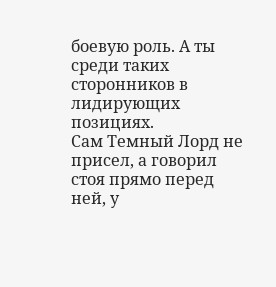боевую роль. А ты среди таких сторонников в лидирующих позициях.
Сам Темный Лорд не присел, а говорил стоя прямо перед ней, у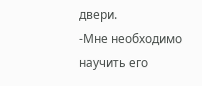двери.
-Мне необходимо научить его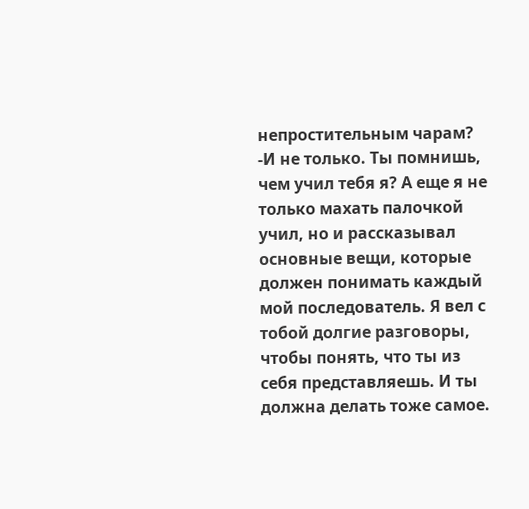непростительным чарам?
-И не только. Ты помнишь, чем учил тебя я? А еще я не только махать палочкой учил, но и рассказывал основные вещи, которые должен понимать каждый мой последователь. Я вел с тобой долгие разговоры, чтобы понять, что ты из себя представляешь. И ты должна делать тоже самое.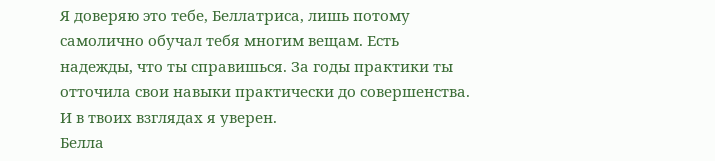Я доверяю это тебе, Беллатриса, лишь потому самолично обучал тебя многим вещам. Есть надежды, что ты справишься. За годы практики ты отточила свои навыки практически до совершенства. И в твоих взглядах я уверен.
Белла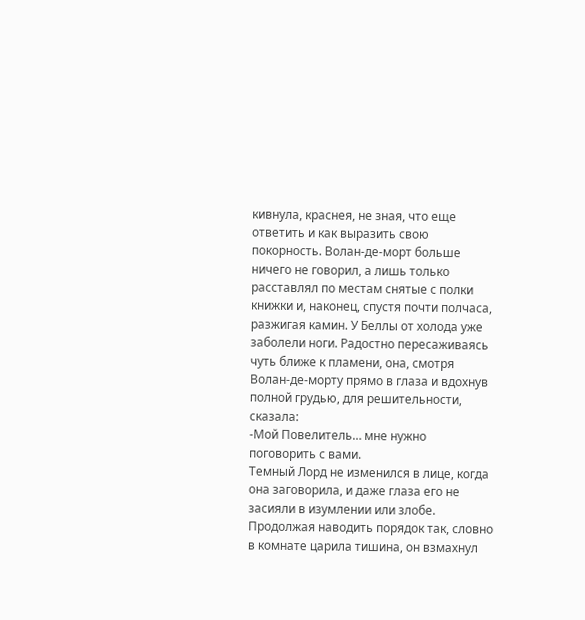кивнула, краснея, не зная, что еще ответить и как выразить свою покорность. Волан-де-морт больше ничего не говорил, а лишь только расставлял по местам снятые с полки книжки и, наконец, спустя почти полчаса, разжигая камин. У Беллы от холода уже заболели ноги. Радостно пересаживаясь чуть ближе к пламени, она, смотря Волан-де-морту прямо в глаза и вдохнув полной грудью, для решительности, сказала:
-Мой Повелитель… мне нужно поговорить с вами.
Темный Лорд не изменился в лице, когда она заговорила, и даже глаза его не засияли в изумлении или злобе. Продолжая наводить порядок так, словно в комнате царила тишина, он взмахнул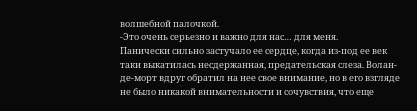волшебной палочкой.
-Это очень серьезно и важно для нас… для меня.
Панически сильно застучало ее сердце, когда из-под ее век таки выкатилась несдержанная, предательская слеза. Волан-де-морт вдруг обратил на нее свое внимание, но в его взгляде не было никакой внимательности и сочувствия, что еще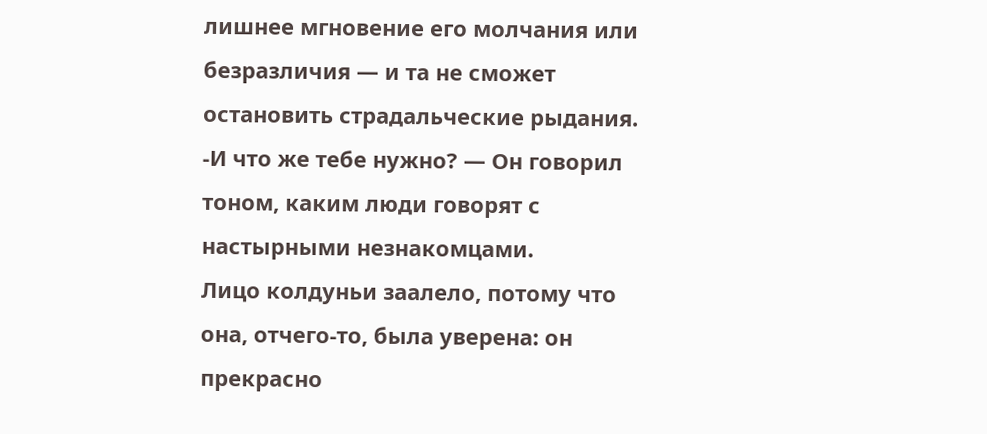лишнее мгновение его молчания или безразличия — и та не сможет остановить страдальческие рыдания.
-И что же тебе нужно? — Он говорил тоном, каким люди говорят с настырными незнакомцами.
Лицо колдуньи заалело, потому что она, отчего-то, была уверена: он прекрасно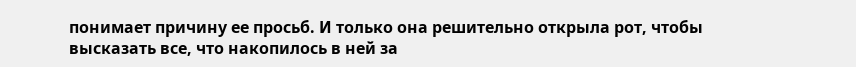понимает причину ее просьб. И только она решительно открыла рот, чтобы высказать все, что накопилось в ней за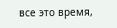все это время,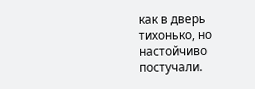как в дверь тихонько, но настойчиво постучали.